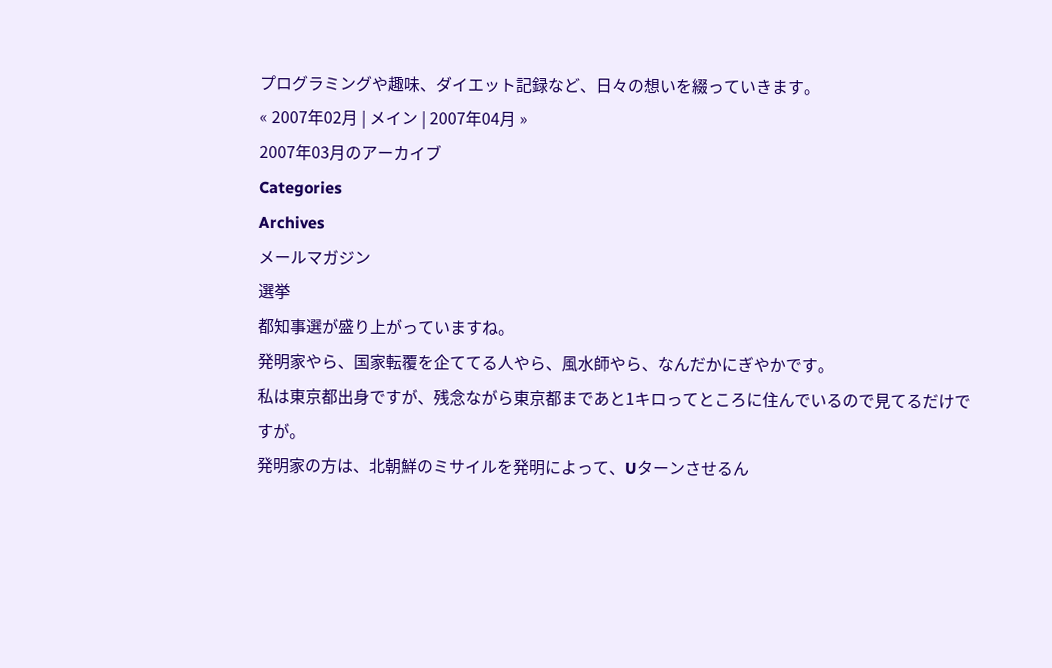プログラミングや趣味、ダイエット記録など、日々の想いを綴っていきます。
« 2007年02月 | メイン | 2007年04月 »
2007年03月のアーカイブ
Categories
Archives
メールマガジン
選挙
都知事選が盛り上がっていますね。
発明家やら、国家転覆を企ててる人やら、風水師やら、なんだかにぎやかです。
私は東京都出身ですが、残念ながら東京都まであと1キロってところに住んでいるので見てるだけですが。
発明家の方は、北朝鮮のミサイルを発明によって、Uターンさせるん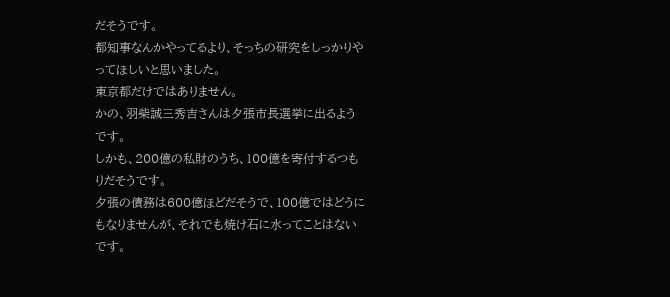だそうです。
都知事なんかやってるより、そっちの研究をしっかりやってほしいと思いました。
東京都だけではありません。
かの、羽柴誠三秀吉さんは夕張市長選挙に出るようです。
しかも、200億の私財のうち、100億を寄付するつもりだそうです。
夕張の債務は600億ほどだそうで、100億ではどうにもなりませんが、それでも焼け石に水ってことはないです。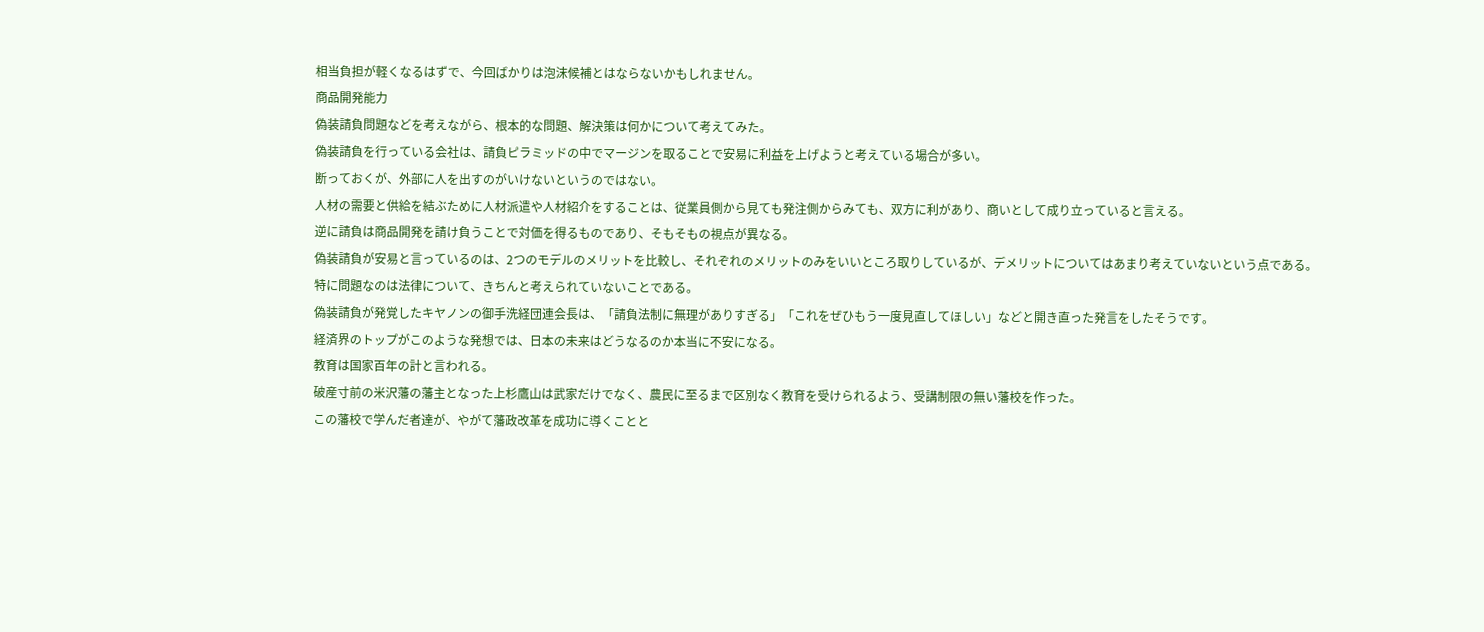相当負担が軽くなるはずで、今回ばかりは泡沫候補とはならないかもしれません。
商品開発能力
偽装請負問題などを考えながら、根本的な問題、解決策は何かについて考えてみた。
偽装請負を行っている会社は、請負ピラミッドの中でマージンを取ることで安易に利益を上げようと考えている場合が多い。
断っておくが、外部に人を出すのがいけないというのではない。
人材の需要と供給を結ぶために人材派遣や人材紹介をすることは、従業員側から見ても発注側からみても、双方に利があり、商いとして成り立っていると言える。
逆に請負は商品開発を請け負うことで対価を得るものであり、そもそもの視点が異なる。
偽装請負が安易と言っているのは、2つのモデルのメリットを比較し、それぞれのメリットのみをいいところ取りしているが、デメリットについてはあまり考えていないという点である。
特に問題なのは法律について、きちんと考えられていないことである。
偽装請負が発覚したキヤノンの御手洗経団連会長は、「請負法制に無理がありすぎる」「これをぜひもう一度見直してほしい」などと開き直った発言をしたそうです。
経済界のトップがこのような発想では、日本の未来はどうなるのか本当に不安になる。
教育は国家百年の計と言われる。
破産寸前の米沢藩の藩主となった上杉鷹山は武家だけでなく、農民に至るまで区別なく教育を受けられるよう、受講制限の無い藩校を作った。
この藩校で学んだ者達が、やがて藩政改革を成功に導くことと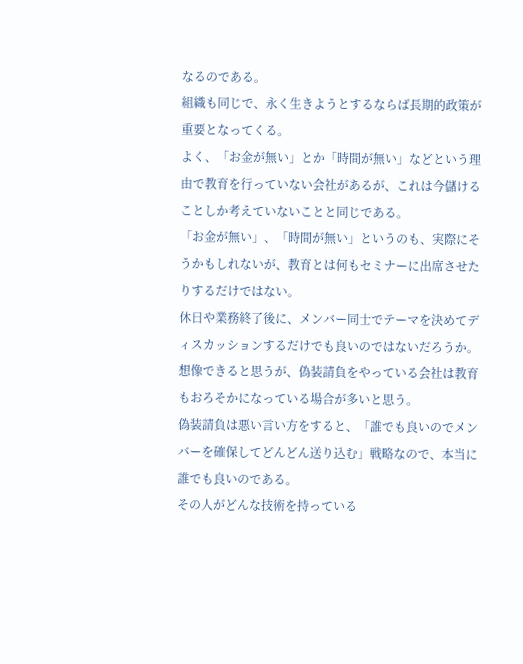なるのである。
組織も同じで、永く生きようとするならば長期的政策が重要となってくる。
よく、「お金が無い」とか「時間が無い」などという理由で教育を行っていない会社があるが、これは今儲けることしか考えていないことと同じである。
「お金が無い」、「時間が無い」というのも、実際にそうかもしれないが、教育とは何もセミナーに出席させたりするだけではない。
休日や業務終了後に、メンバー同士でテーマを決めてディスカッションするだけでも良いのではないだろうか。
想像できると思うが、偽装請負をやっている会社は教育もおろそかになっている場合が多いと思う。
偽装請負は悪い言い方をすると、「誰でも良いのでメンバーを確保してどんどん送り込む」戦略なので、本当に誰でも良いのである。
その人がどんな技術を持っている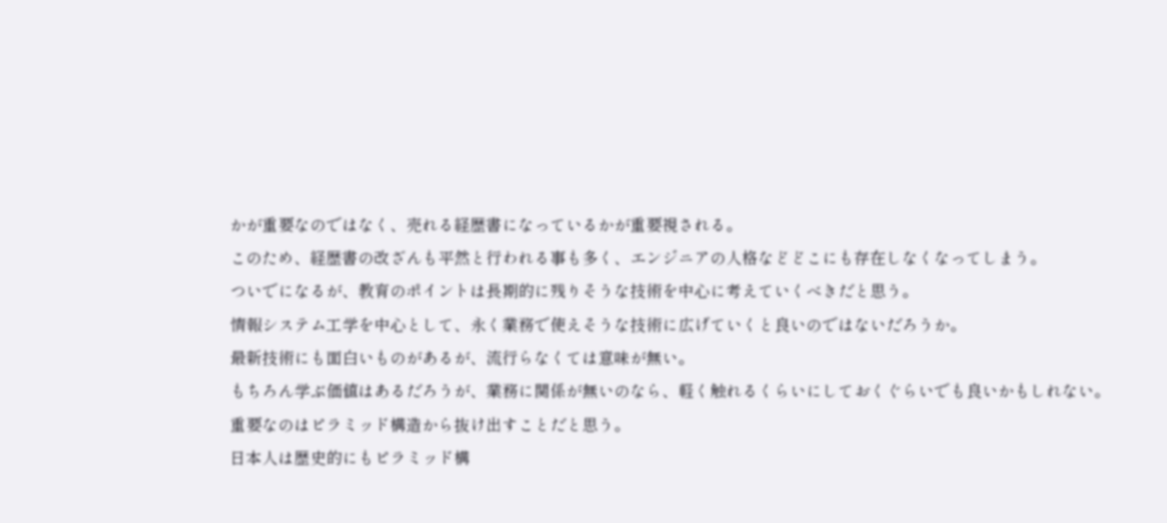かが重要なのではなく、売れる経歴書になっているかが重要視される。
このため、経歴書の改ざんも平然と行われる事も多く、エンジニアの人格などどこにも存在しなくなってしまう。
ついでになるが、教育のポイントは長期的に残りそうな技術を中心に考えていくべきだと思う。
情報システム工学を中心として、永く業務で使えそうな技術に広げていくと良いのではないだろうか。
最新技術にも面白いものがあるが、流行らなくては意味が無い。
もちろん学ぶ価値はあるだろうが、業務に関係が無いのなら、軽く触れるくらいにしておくぐらいでも良いかもしれない。
重要なのはピラミッド構造から抜け出すことだと思う。
日本人は歴史的にもピラミッド構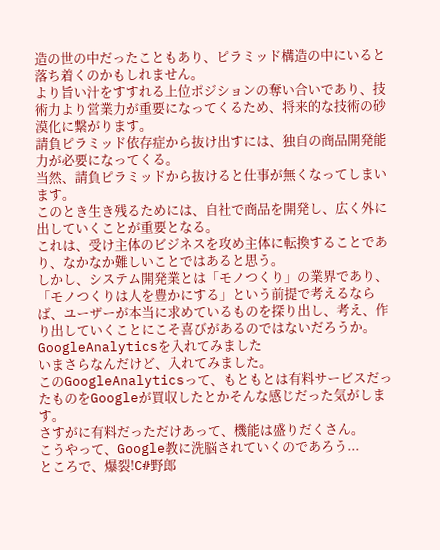造の世の中だったこともあり、ピラミッド構造の中にいると落ち着くのかもしれません。
より旨い汁をすすれる上位ポジションの奪い合いであり、技術力より営業力が重要になってくるため、将来的な技術の砂漠化に繋がります。
請負ピラミッド依存症から抜け出すには、独自の商品開発能力が必要になってくる。
当然、請負ピラミッドから抜けると仕事が無くなってしまいます。
このとき生き残るためには、自社で商品を開発し、広く外に出していくことが重要となる。
これは、受け主体のビジネスを攻め主体に転換することであり、なかなか難しいことではあると思う。
しかし、システム開発業とは「モノつくり」の業界であり、「モノつくりは人を豊かにする」という前提で考えるならば、ユーザーが本当に求めているものを探り出し、考え、作り出していくことにこそ喜びがあるのではないだろうか。
GoogleAnalyticsを入れてみました
いまさらなんだけど、入れてみました。
このGoogleAnalyticsって、もともとは有料サービスだったものをGoogleが買収したとかそんな感じだった気がします。
さすがに有料だっただけあって、機能は盛りだくさん。
こうやって、Google教に洗脳されていくのであろう...
ところで、爆裂!C#野郎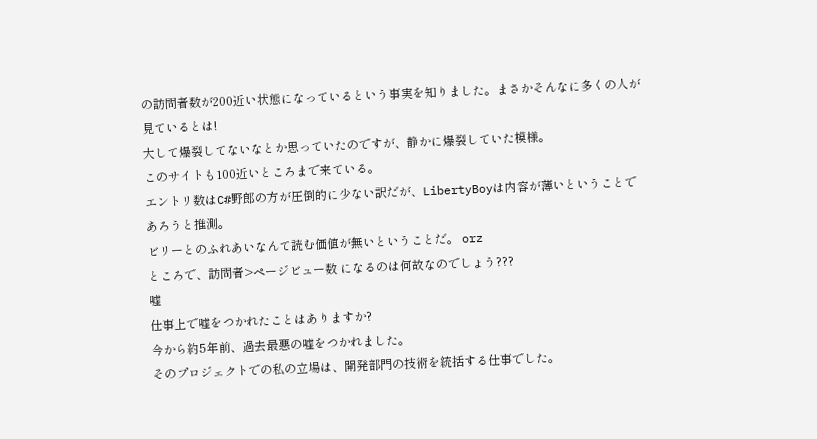の訪問者数が200近い状態になっているという事実を知りました。まさかそんなに多くの人が見ているとは!
大して爆裂してないなとか思っていたのですが、静かに爆裂していた模様。
このサイトも100近いところまで来ている。
エントリ数はC#野郎の方が圧倒的に少ない訳だが、LibertyBoyは内容が薄いということであろうと推測。
ビリーとのふれあいなんて読む価値が無いということだ。 orz
ところで、訪問者>ページビュー数 になるのは何故なのでしょう???
嘘
仕事上で嘘をつかれたことはありますか?
今から約5年前、過去最悪の嘘をつかれました。
そのプロジェクトでの私の立場は、開発部門の技術を統括する仕事でした。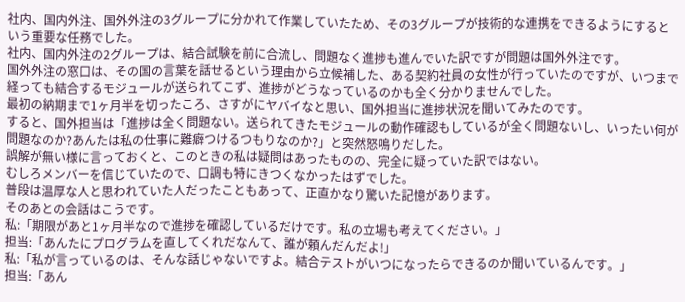社内、国内外注、国外外注の3グループに分かれて作業していたため、その3グループが技術的な連携をできるようにするという重要な任務でした。
社内、国内外注の2グループは、結合試験を前に合流し、問題なく進捗も進んでいた訳ですが問題は国外外注です。
国外外注の窓口は、その国の言葉を話せるという理由から立候補した、ある契約社員の女性が行っていたのですが、いつまで経っても結合するモジュールが送られてこず、進捗がどうなっているのかも全く分かりませんでした。
最初の納期まで1ヶ月半を切ったころ、さすがにヤバイなと思い、国外担当に進捗状況を聞いてみたのです。
すると、国外担当は「進捗は全く問題ない。送られてきたモジュールの動作確認もしているが全く問題ないし、いったい何が問題なのか?あんたは私の仕事に難癖つけるつもりなのか?」と突然怒鳴りだした。
誤解が無い様に言っておくと、このときの私は疑問はあったものの、完全に疑っていた訳ではない。
むしろメンバーを信じていたので、口調も特にきつくなかったはずでした。
普段は温厚な人と思われていた人だったこともあって、正直かなり驚いた記憶があります。
そのあとの会話はこうです。
私:「期限があと1ヶ月半なので進捗を確認しているだけです。私の立場も考えてください。」
担当:「あんたにプログラムを直してくれだなんて、誰が頼んだんだよ!」
私:「私が言っているのは、そんな話じゃないですよ。結合テストがいつになったらできるのか聞いているんです。」
担当:「あん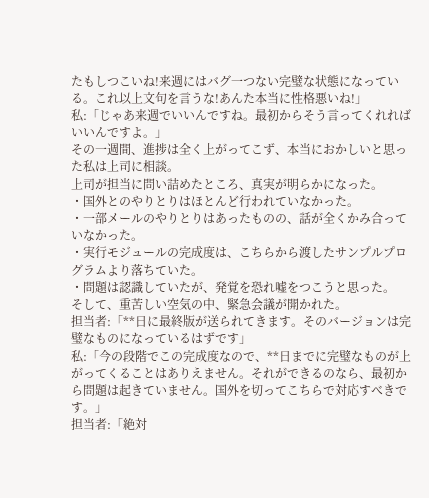たもしつこいね!来週にはバグ一つない完璧な状態になっている。これ以上文句を言うな!あんた本当に性格悪いね!」
私:「じゃあ来週でいいんですね。最初からそう言ってくれればいいんですよ。」
その一週間、進捗は全く上がってこず、本当におかしいと思った私は上司に相談。
上司が担当に問い詰めたところ、真実が明らかになった。
・国外とのやりとりはほとんど行われていなかった。
・一部メールのやりとりはあったものの、話が全くかみ合っていなかった。
・実行モジュールの完成度は、こちらから渡したサンプルプログラムより落ちていた。
・問題は認識していたが、発覚を恐れ嘘をつこうと思った。
そして、重苦しい空気の中、緊急会議が開かれた。
担当者:「**日に最終版が送られてきます。そのバージョンは完璧なものになっているはずです」
私:「今の段階でこの完成度なので、**日までに完璧なものが上がってくることはありえません。それができるのなら、最初から問題は起きていません。国外を切ってこちらで対応すべきです。」
担当者:「絶対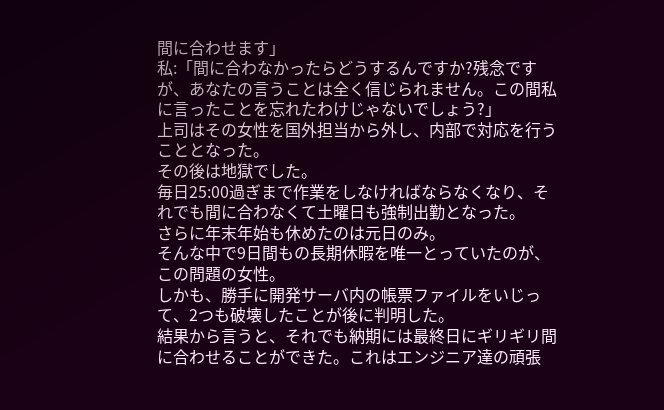間に合わせます」
私:「間に合わなかったらどうするんですか?残念ですが、あなたの言うことは全く信じられません。この間私に言ったことを忘れたわけじゃないでしょう?」
上司はその女性を国外担当から外し、内部で対応を行うこととなった。
その後は地獄でした。
毎日25:00過ぎまで作業をしなければならなくなり、それでも間に合わなくて土曜日も強制出勤となった。
さらに年末年始も休めたのは元日のみ。
そんな中で9日間もの長期休暇を唯一とっていたのが、この問題の女性。
しかも、勝手に開発サーバ内の帳票ファイルをいじって、2つも破壊したことが後に判明した。
結果から言うと、それでも納期には最終日にギリギリ間に合わせることができた。これはエンジニア達の頑張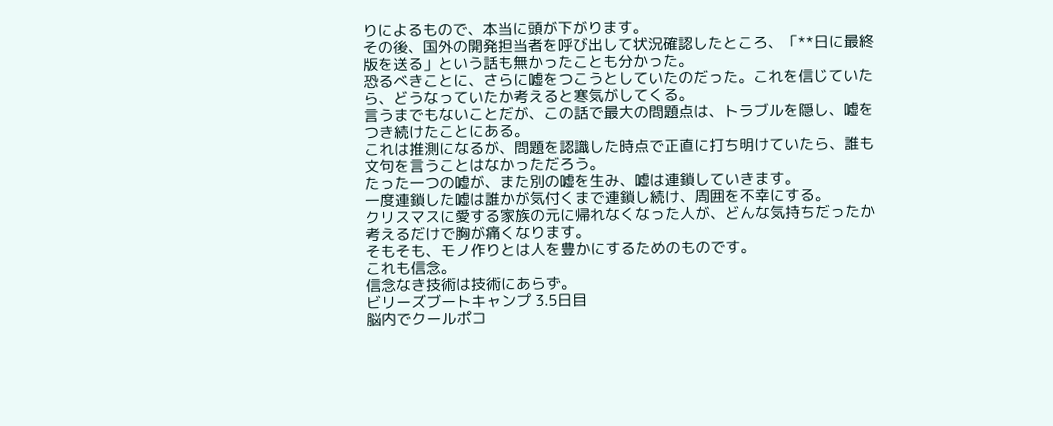りによるもので、本当に頭が下がります。
その後、国外の開発担当者を呼び出して状況確認したところ、「**日に最終版を送る」という話も無かったことも分かった。
恐るべきことに、さらに嘘をつこうとしていたのだった。これを信じていたら、どうなっていたか考えると寒気がしてくる。
言うまでもないことだが、この話で最大の問題点は、トラブルを隠し、嘘をつき続けたことにある。
これは推測になるが、問題を認識した時点で正直に打ち明けていたら、誰も文句を言うことはなかっただろう。
たった一つの嘘が、また別の嘘を生み、嘘は連鎖していきます。
一度連鎖した嘘は誰かが気付くまで連鎖し続け、周囲を不幸にする。
クリスマスに愛する家族の元に帰れなくなった人が、どんな気持ちだったか考えるだけで胸が痛くなります。
そもそも、モノ作りとは人を豊かにするためのものです。
これも信念。
信念なき技術は技術にあらず。
ビリーズブートキャンプ 3.5日目
脳内でクールポコ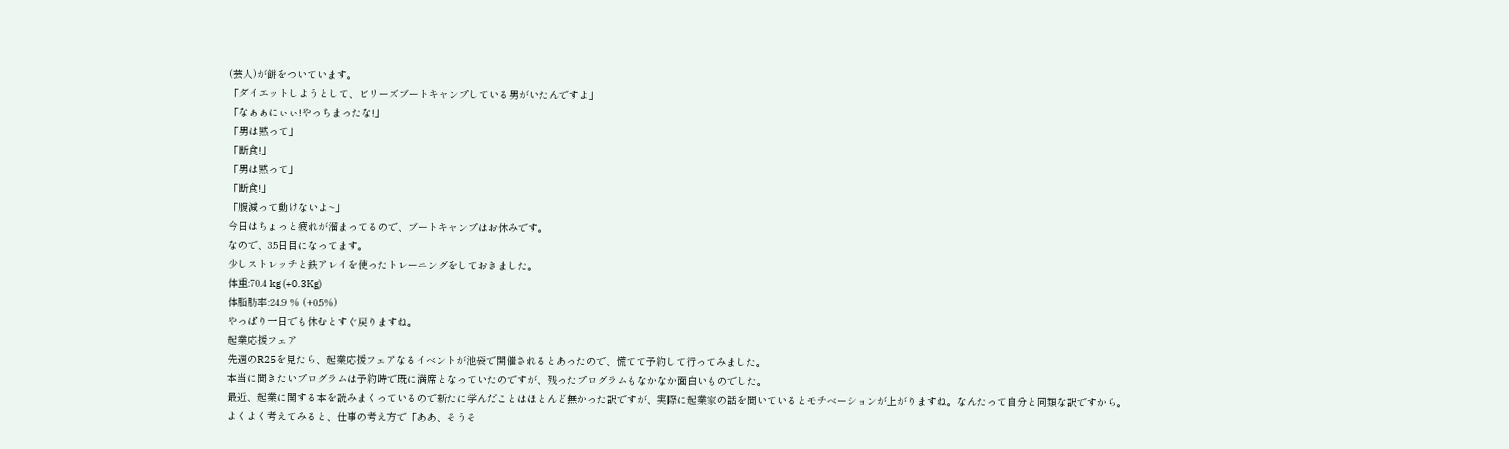(芸人)が餅をついています。
「ダイエットしようとして、ビリーズブートキャンプしている男がいたんですよ」
「なぁぁにぃぃ!やっちまったな!」
「男は黙って」
「断食!」
「男は黙って」
「断食!」
「腹減って動けないよ~」
今日はちょっと疲れが溜まってるので、ブートキャンプはお休みです。
なので、3.5日目になってます。
少しストレッチと鉄アレイを使ったトレーニングをしておきました。
体重:70.4 kg (+0.3Kg)
体脂肪率:24.9 % (+0.5%)
やっぱり一日でも休むとすぐ戻りますね。
起業応援フェア
先週のR25を見たら、起業応援フェアなるイベントが池袋で開催されるとあったので、慌てて予約して行ってみました。
本当に聞きたいプログラムは予約時で既に満席となっていたのですが、残ったプログラムもなかなか面白いものでした。
最近、起業に関する本を読みまくっているので新たに学んだことはほとんど無かった訳ですが、実際に起業家の話を聞いているとモチベーションが上がりますね。なんたって自分と同類な訳ですから。
よくよく考えてみると、仕事の考え方で「ああ、そうそ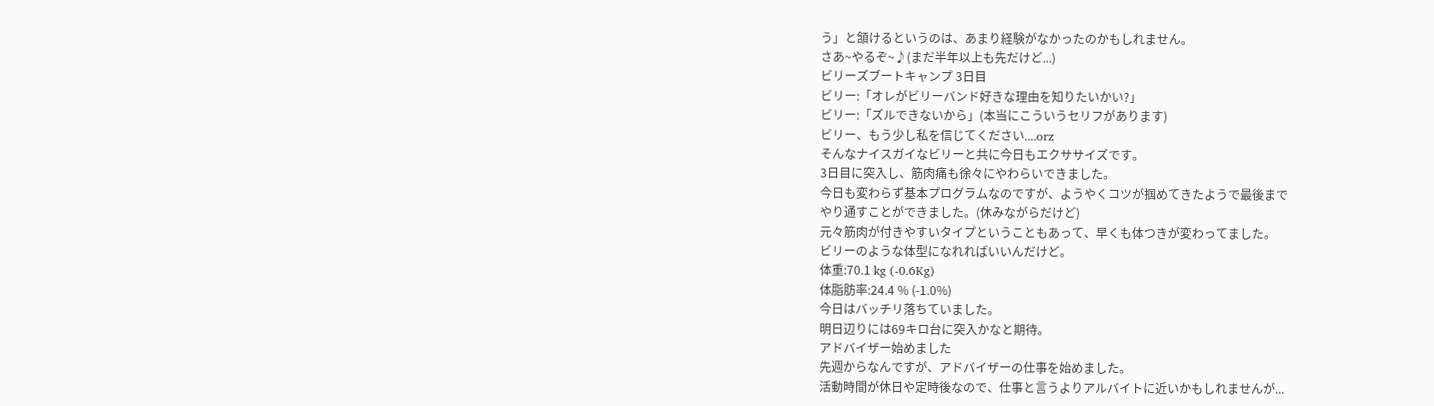う」と頷けるというのは、あまり経験がなかったのかもしれません。
さあ~やるぞ~♪(まだ半年以上も先だけど...)
ビリーズブートキャンプ 3日目
ビリー:「オレがビリーバンド好きな理由を知りたいかい?」
ビリー:「ズルできないから」(本当にこういうセリフがあります)
ビリー、もう少し私を信じてください....orz
そんなナイスガイなビリーと共に今日もエクササイズです。
3日目に突入し、筋肉痛も徐々にやわらいできました。
今日も変わらず基本プログラムなのですが、ようやくコツが掴めてきたようで最後まで
やり通すことができました。(休みながらだけど)
元々筋肉が付きやすいタイプということもあって、早くも体つきが変わってました。
ビリーのような体型になれればいいんだけど。
体重:70.1 kg (-0.6Kg)
体脂肪率:24.4 % (-1.0%)
今日はバッチリ落ちていました。
明日辺りには69キロ台に突入かなと期待。
アドバイザー始めました
先週からなんですが、アドバイザーの仕事を始めました。
活動時間が休日や定時後なので、仕事と言うよりアルバイトに近いかもしれませんが...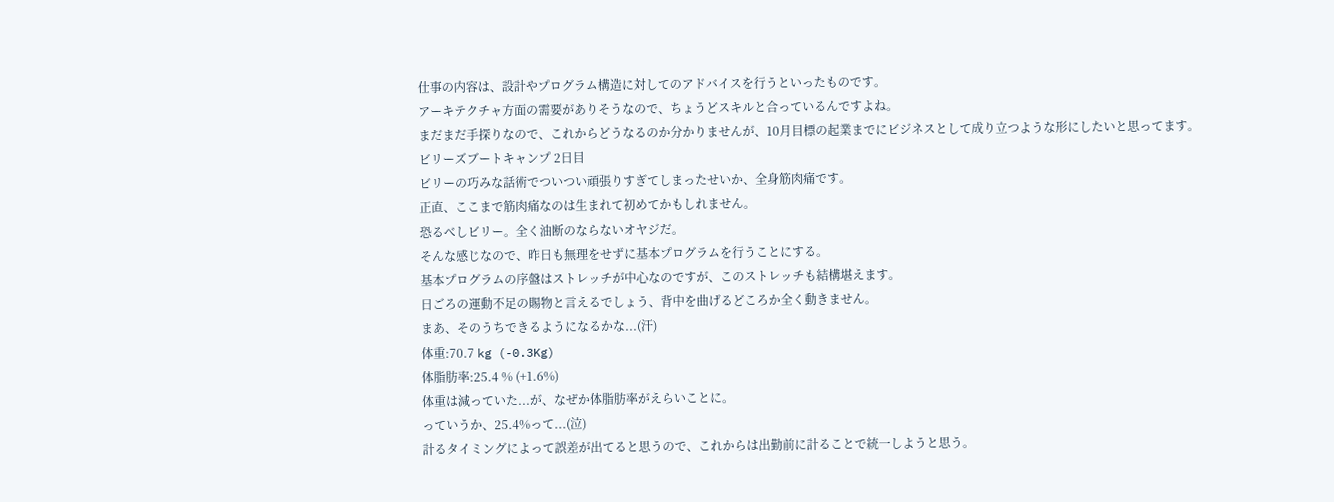仕事の内容は、設計やプログラム構造に対してのアドバイスを行うといったものです。
アーキテクチャ方面の需要がありそうなので、ちょうどスキルと合っているんですよね。
まだまだ手探りなので、これからどうなるのか分かりませんが、10月目標の起業までにビジネスとして成り立つような形にしたいと思ってます。
ビリーズブートキャンプ 2日目
ビリーの巧みな話術でついつい頑張りすぎてしまったせいか、全身筋肉痛です。
正直、ここまで筋肉痛なのは生まれて初めてかもしれません。
恐るべしビリー。全く油断のならないオヤジだ。
そんな感じなので、昨日も無理をせずに基本プログラムを行うことにする。
基本プログラムの序盤はストレッチが中心なのですが、このストレッチも結構堪えます。
日ごろの運動不足の賜物と言えるでしょう、背中を曲げるどころか全く動きません。
まあ、そのうちできるようになるかな...(汗)
体重:70.7 kg (-0.3Kg)
体脂肪率:25.4 % (+1.6%)
体重は減っていた...が、なぜか体脂肪率がえらいことに。
っていうか、25.4%って...(泣)
計るタイミングによって誤差が出てると思うので、これからは出勤前に計ることで統一しようと思う。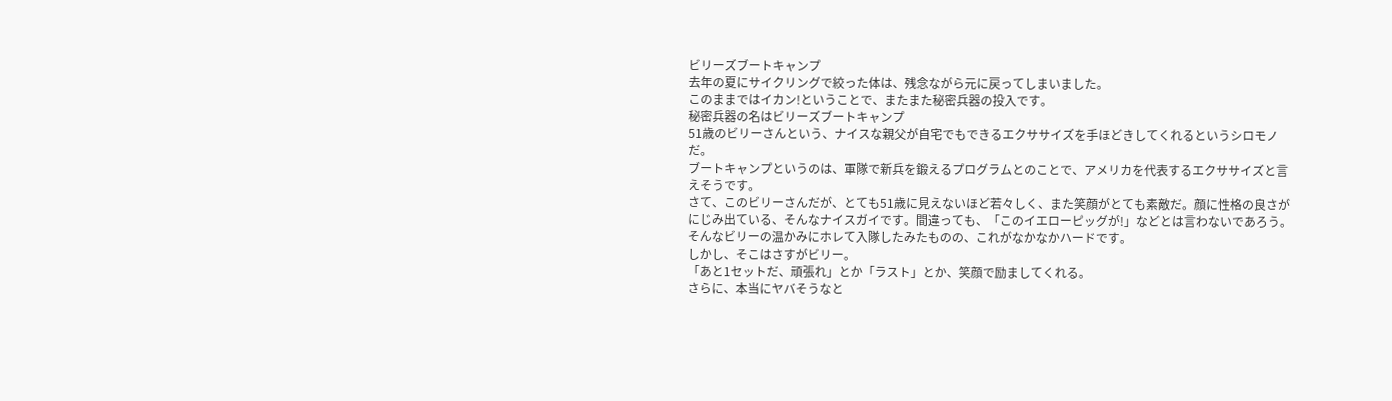ビリーズブートキャンプ
去年の夏にサイクリングで絞った体は、残念ながら元に戻ってしまいました。
このままではイカン!ということで、またまた秘密兵器の投入です。
秘密兵器の名はビリーズブートキャンプ
51歳のビリーさんという、ナイスな親父が自宅でもできるエクササイズを手ほどきしてくれるというシロモノだ。
ブートキャンプというのは、軍隊で新兵を鍛えるプログラムとのことで、アメリカを代表するエクササイズと言えそうです。
さて、このビリーさんだが、とても51歳に見えないほど若々しく、また笑顔がとても素敵だ。顔に性格の良さがにじみ出ている、そんなナイスガイです。間違っても、「このイエローピッグが!」などとは言わないであろう。
そんなビリーの温かみにホレて入隊したみたものの、これがなかなかハードです。
しかし、そこはさすがビリー。
「あと1セットだ、頑張れ」とか「ラスト」とか、笑顔で励ましてくれる。
さらに、本当にヤバそうなと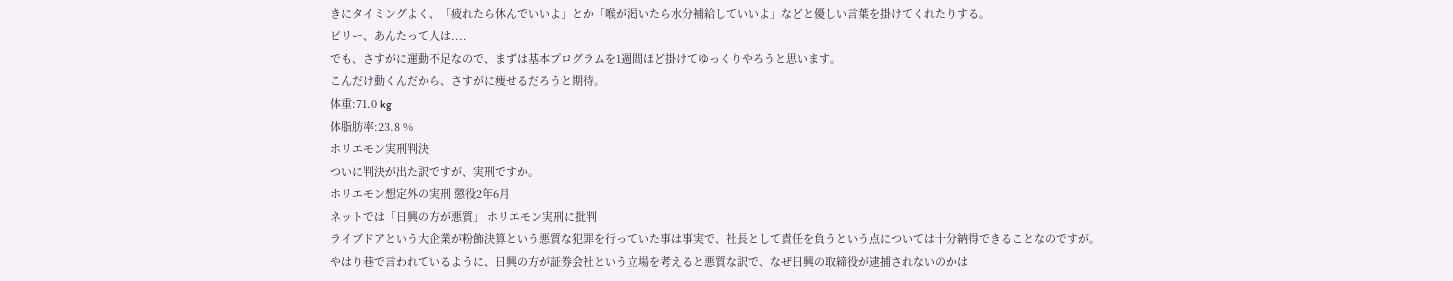きにタイミングよく、「疲れたら休んでいいよ」とか「喉が渇いたら水分補給していいよ」などと優しい言葉を掛けてくれたりする。
ビリー、あんたって人は....
でも、さすがに運動不足なので、まずは基本プログラムを1週間ほど掛けてゆっくりやろうと思います。
こんだけ動くんだから、さすがに痩せるだろうと期待。
体重:71.0 kg
体脂肪率:23.8 %
ホリエモン実刑判決
ついに判決が出た訳ですが、実刑ですか。
ホリエモン想定外の実刑 懲役2年6月
ネットでは「日興の方が悪質」 ホリエモン実刑に批判
ライブドアという大企業が粉飾決算という悪質な犯罪を行っていた事は事実で、社長として責任を負うという点については十分納得できることなのですが。
やはり巷で言われているように、日興の方が証券会社という立場を考えると悪質な訳で、なぜ日興の取締役が逮捕されないのかは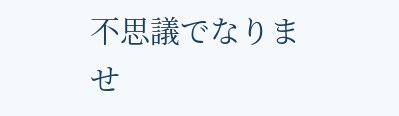不思議でなりませ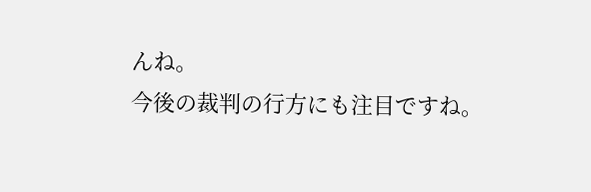んね。
今後の裁判の行方にも注目ですね。